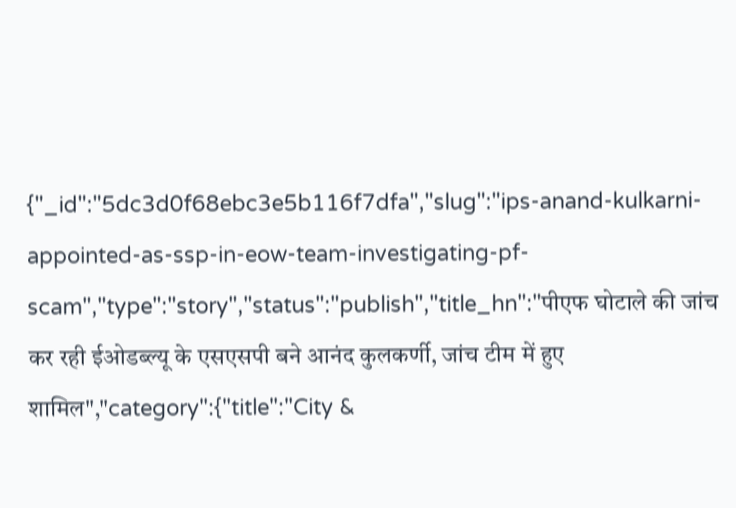{"_id":"5dc3d0f68ebc3e5b116f7dfa","slug":"ips-anand-kulkarni-appointed-as-ssp-in-eow-team-investigating-pf-scam","type":"story","status":"publish","title_hn":"पीएफ घोटाले की जांच कर रही ईओडब्ल्यू के एसएसपी बने आनंद कुलकर्णी, जांच टीम में हुए शामिल","category":{"title":"City &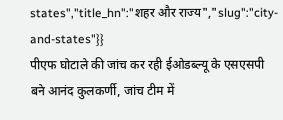states","title_hn":"शहर और राज्य","slug":"city-and-states"}}
पीएफ घोटाले की जांच कर रही ईओडब्ल्यू के एसएसपी बने आनंद कुलकर्णी, जांच टीम में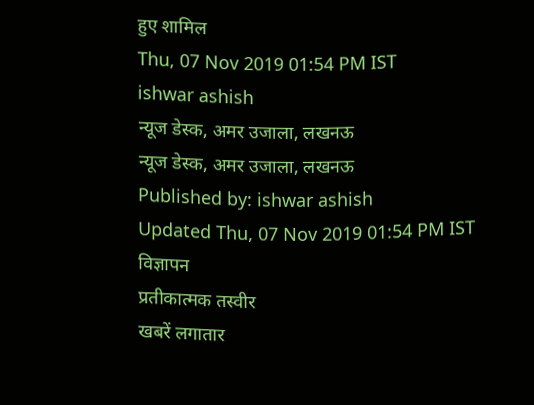हुए शामिल
Thu, 07 Nov 2019 01:54 PM IST
ishwar ashish
न्यूज डेस्क, अमर उजाला, लखनऊ
न्यूज डेस्क, अमर उजाला, लखनऊ
Published by: ishwar ashish
Updated Thu, 07 Nov 2019 01:54 PM IST
विज्ञापन
प्रतीकात्मक तस्वीर
खबरें लगातार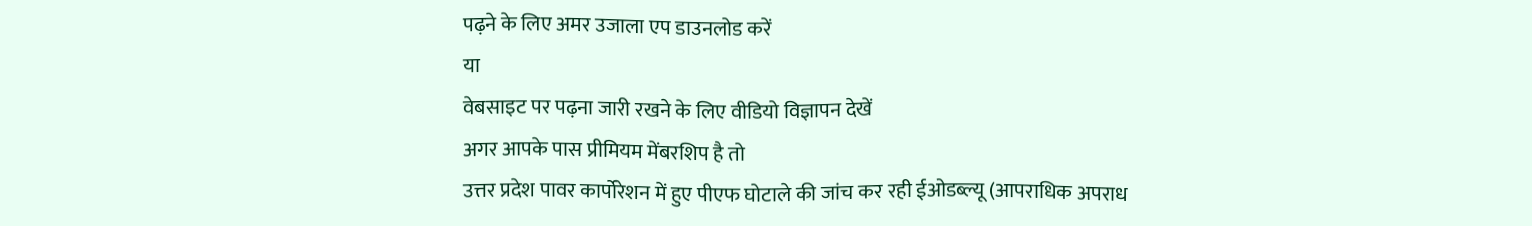पढ़ने के लिए अमर उजाला एप डाउनलोड करें
या
वेबसाइट पर पढ़ना जारी रखने के लिए वीडियो विज्ञापन देखें
अगर आपके पास प्रीमियम मेंबरशिप है तो
उत्तर प्रदेश पावर कार्पोरेशन में हुए पीएफ घोटाले की जांच कर रही ईओडब्ल्यू (आपराधिक अपराध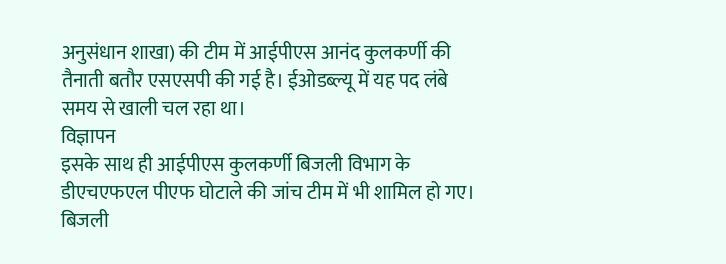अनुसंधान शाखा) की टीम में आईपीएस आनंद कुलकर्णी की तैनाती बतौर एसएसपी की गई है। ईओडब्ल्यू में यह पद लंबे समय से खाली चल रहा था।
विज्ञापन
इसके साथ ही आईपीएस कुलकर्णी बिजली विभाग के डीएचएफएल पीएफ घोटाले की जांच टीम में भी शामिल हो गए। बिजली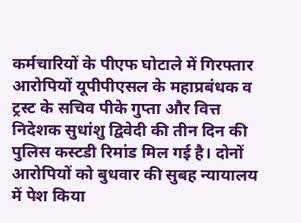कर्मचारियों के पीएफ घोटाले में गिरफ्तार आरोपियों यूपीपीएसल के महाप्रबंधक व ट्रस्ट के सचिव पीके गुप्ता और वित्त निदेशक सुधांशु द्विवेदी की तीन दिन की पुलिस कस्टडी रिमांड मिल गई है। दोनों आरोपियों को बुधवार की सुबह न्यायालय में पेश किया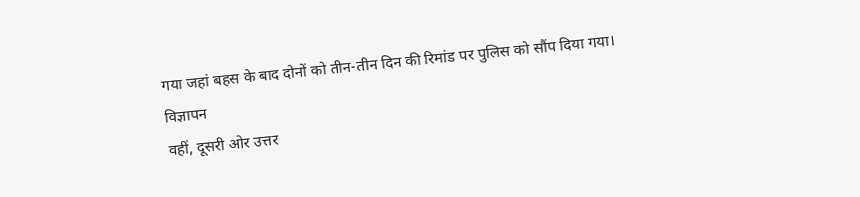गया जहां बहस के बाद दोनों को तीन-तीन दिन की रिमांड पर पुलिस को सौंप दिया गया।
विज्ञापन
वहीं, दूसरी ओर उत्तर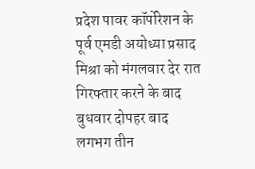प्रदेश पावर कॉर्पोरेशन के पूर्व एमडी अयोध्या प्रसाद मिश्रा को मंगलवार देर रात गिरफ्तार करने के बाद बुधवार दोपहर बाद लगभग तीन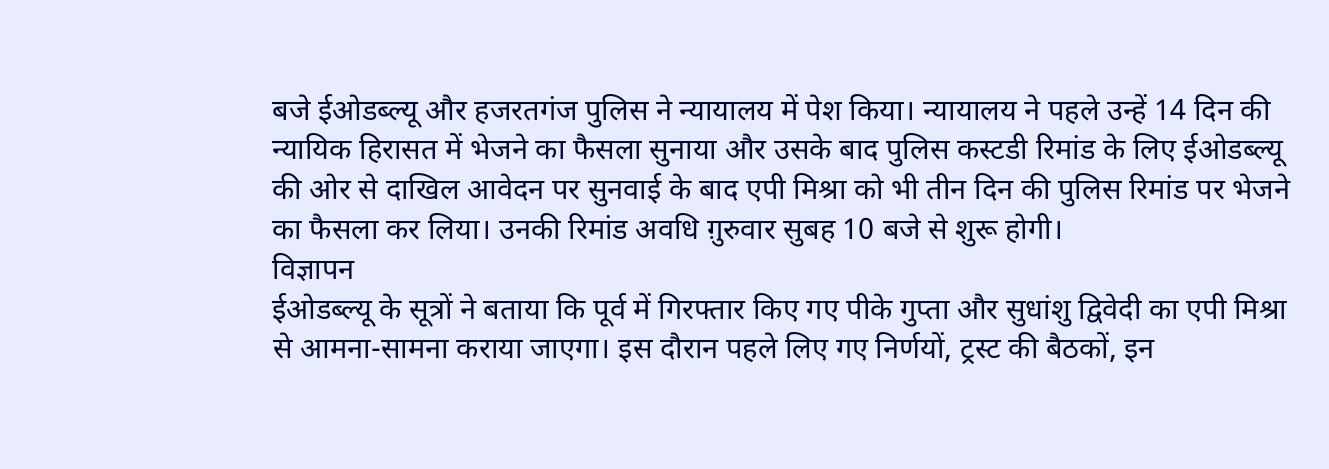बजे ईओडब्ल्यू और हजरतगंज पुलिस ने न्यायालय में पेश किया। न्यायालय ने पहले उन्हें 14 दिन की न्यायिक हिरासत में भेजने का फैसला सुनाया और उसके बाद पुलिस कस्टडी रिमांड के लिए ईओडब्ल्यू की ओर से दाखिल आवेदन पर सुनवाई के बाद एपी मिश्रा को भी तीन दिन की पुलिस रिमांड पर भेजने का फैसला कर लिया। उनकी रिमांड अवधि ग़ुरुवार सुबह 10 बजे से शुरू होगी।
विज्ञापन
ईओडब्ल्यू के सूत्रों ने बताया कि पूर्व में गिरफ्तार किए गए पीके गुप्ता और सुधांशु द्विवेदी का एपी मिश्रा से आमना-सामना कराया जाएगा। इस दौरान पहले लिए गए निर्णयों, ट्रस्ट की बैठकों, इन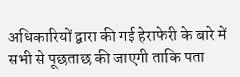अधिकारियों द्वारा की गई हेराफेरी के बारे में सभी से पूछताछ की जाएगी ताकि पता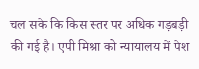चल सके कि किस स्तर पर अधिक गड़बड़ी की गई है। एपी मिश्रा को न्यायालय में पेश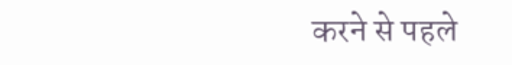करने से पहले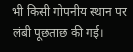भी किसी गोपनीय स्थान पर लंबी पूछताछ की गई।